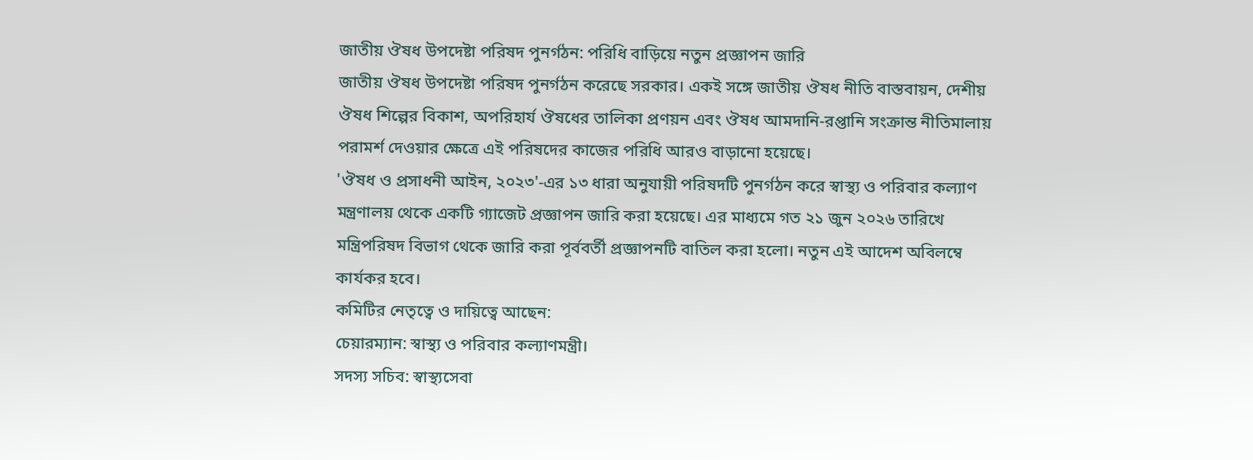জাতীয় ঔষধ উপদেষ্টা পরিষদ পুনর্গঠন: পরিধি বাড়িয়ে নতুন প্রজ্ঞাপন জারি
জাতীয় ঔষধ উপদেষ্টা পরিষদ পুনর্গঠন করেছে সরকার। একই সঙ্গে জাতীয় ঔষধ নীতি বাস্তবায়ন, দেশীয় ঔষধ শিল্পের বিকাশ, অপরিহার্য ঔষধের তালিকা প্রণয়ন এবং ঔষধ আমদানি-রপ্তানি সংক্রান্ত নীতিমালায় পরামর্শ দেওয়ার ক্ষেত্রে এই পরিষদের কাজের পরিধি আরও বাড়ানো হয়েছে।
'ঔষধ ও প্রসাধনী আইন, ২০২৩'-এর ১৩ ধারা অনুযায়ী পরিষদটি পুনর্গঠন করে স্বাস্থ্য ও পরিবার কল্যাণ মন্ত্রণালয় থেকে একটি গ্যাজেট প্রজ্ঞাপন জারি করা হয়েছে। এর মাধ্যমে গত ২১ জুন ২০২৬ তারিখে মন্ত্রিপরিষদ বিভাগ থেকে জারি করা পূর্ববর্তী প্রজ্ঞাপনটি বাতিল করা হলো। নতুন এই আদেশ অবিলম্বে কার্যকর হবে।
কমিটির নেতৃত্বে ও দায়িত্বে আছেন:
চেয়ারম্যান: স্বাস্থ্য ও পরিবার কল্যাণমন্ত্রী।
সদস্য সচিব: স্বাস্থ্যসেবা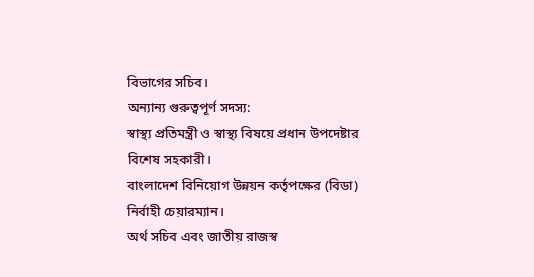বিভাগের সচিব।
অন্যান্য গুরুত্বপূর্ণ সদস্য:
স্বাস্থ্য প্রতিমন্ত্রী ও স্বাস্থ্য বিষয়ে প্রধান উপদেষ্টার বিশেষ সহকারী।
বাংলাদেশ বিনিয়োগ উন্নয়ন কর্তৃপক্ষের (বিডা) নির্বাহী চেয়ারম্যান।
অর্থ সচিব এবং জাতীয় রাজস্ব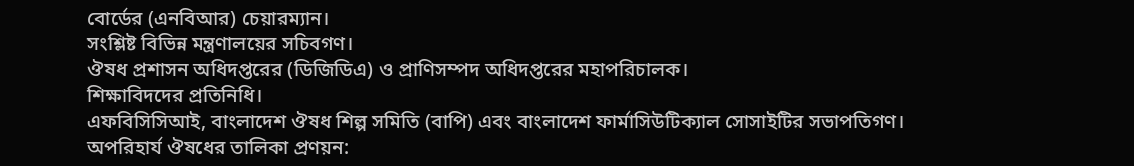বোর্ডের (এনবিআর) চেয়ারম্যান।
সংশ্লিষ্ট বিভিন্ন মন্ত্রণালয়ের সচিবগণ।
ঔষধ প্রশাসন অধিদপ্তরের (ডিজিডিএ) ও প্রাণিসম্পদ অধিদপ্তরের মহাপরিচালক।
শিক্ষাবিদদের প্রতিনিধি।
এফবিসিসিআই, বাংলাদেশ ঔষধ শিল্প সমিতি (বাপি) এবং বাংলাদেশ ফার্মাসিউটিক্যাল সোসাইটির সভাপতিগণ।
অপরিহার্য ঔষধের তালিকা প্রণয়ন: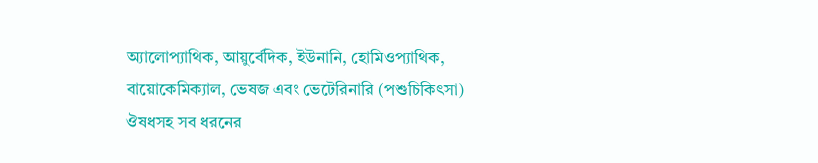অ্যালোপ্যাথিক, আয়ুর্বেদিক, ইউনানি, হোমিওপ্যাথিক, বায়োকেমিক্যাল, ভেষজ এবং ভেটেরিনারি (পশুচিকিৎসা) ঔষধসহ সব ধরনের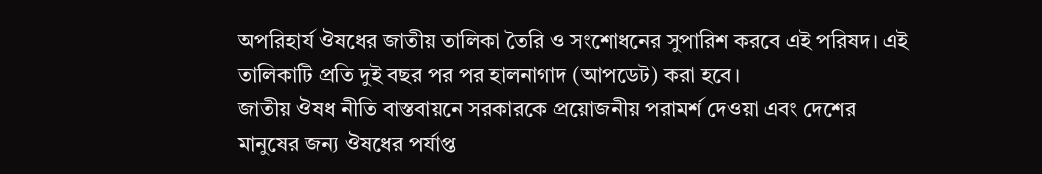অপরিহার্য ঔষধের জাতীয় তালিকা তৈরি ও সংশোধনের সুপারিশ করবে এই পরিষদ। এই তালিকাটি প্রতি দুই বছর পর পর হালনাগাদ (আপডেট) করা হবে।
জাতীয় ঔষধ নীতি বাস্তবায়নে সরকারকে প্রয়োজনীয় পরামর্শ দেওয়া এবং দেশের মানুষের জন্য ঔষধের পর্যাপ্ত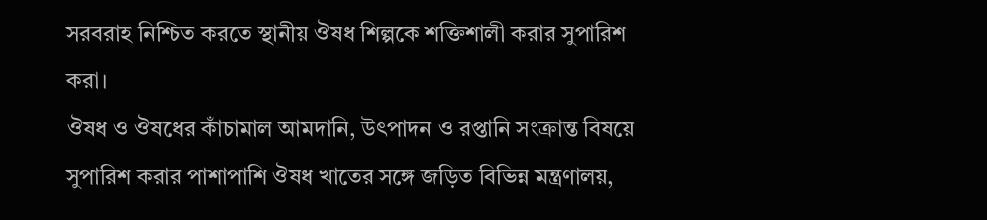সরবরাহ নিশ্চিত করতে স্থানীয় ঔষধ শিল্পকে শক্তিশালী করার সুপারিশ করা।
ঔষধ ও ঔষধের কাঁচামাল আমদানি, উৎপাদন ও রপ্তানি সংক্রান্ত বিষয়ে সুপারিশ করার পাশাপাশি ঔষধ খাতের সঙ্গে জড়িত বিভিন্ন মন্ত্রণালয়,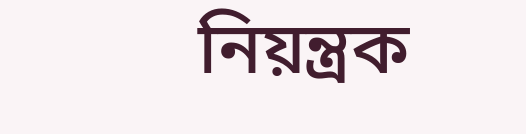নিয়ন্ত্রক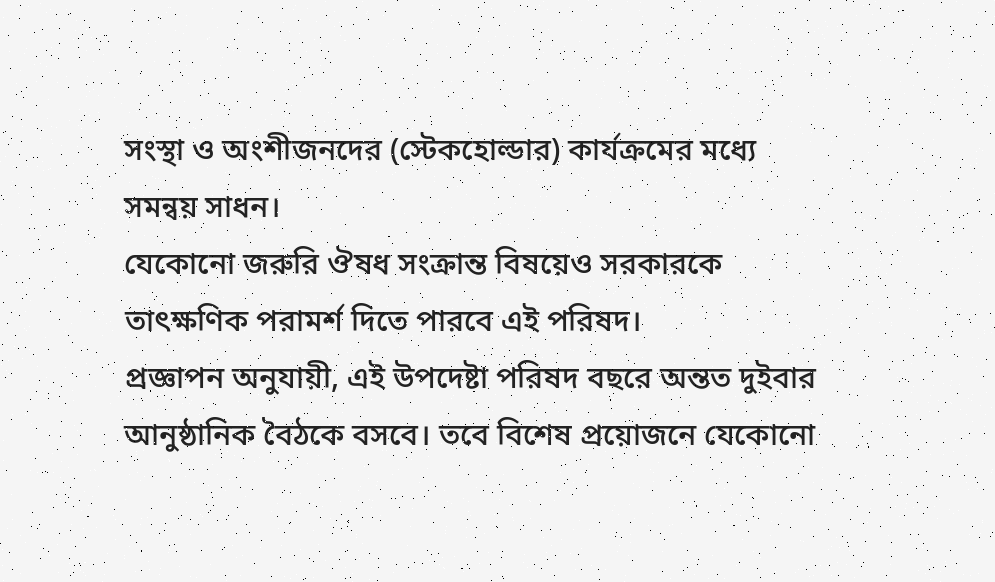সংস্থা ও অংশীজনদের (স্টেকহোল্ডার) কার্যক্রমের মধ্যে সমন্বয় সাধন।
যেকোনো জরুরি ঔষধ সংক্রান্ত বিষয়েও সরকারকে তাৎক্ষণিক পরামর্শ দিতে পারবে এই পরিষদ।
প্রজ্ঞাপন অনুযায়ী, এই উপদেষ্টা পরিষদ বছরে অন্তত দুইবার আনুষ্ঠানিক বৈঠকে বসবে। তবে বিশেষ প্রয়োজনে যেকোনো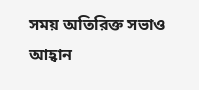সময় অতিরিক্ত সভাও আহ্বান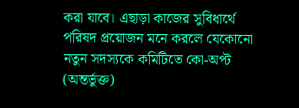করা যাবে। এছাড়া কাজের সুবিধার্থে পরিষদ প্রয়োজন মনে করলে যেকোনো নতুন সদস্যকে কমিটিতে কো-অপ্ট (অন্তর্ভুক্ত)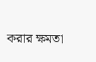করার ক্ষমতা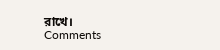রাখে।
Comments